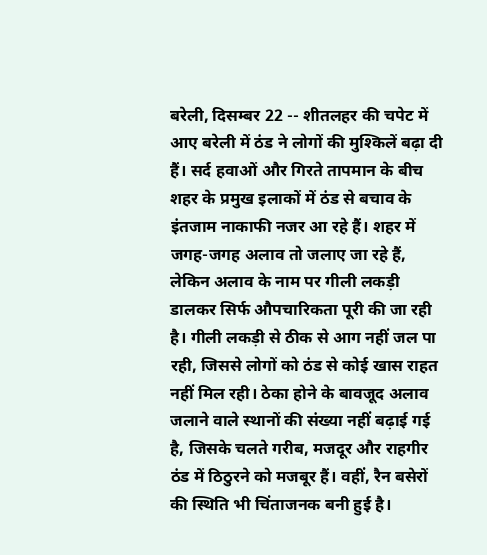बरेली, दिसम्बर 22 -- शीतलहर की चपेट में आए बरेली में ठंड ने लोगों की मुश्किलें बढ़ा दी हैं। सर्द हवाओं और गिरते तापमान के बीच शहर के प्रमुख इलाकों में ठंड से बचाव के इंतजाम नाकाफी नजर आ रहे हैं। शहर में जगह-जगह अलाव तो जलाए जा रहे हैं, लेकिन अलाव के नाम पर गीली लकड़ी डालकर सिर्फ औपचारिकता पूरी की जा रही है। गीली लकड़ी से ठीक से आग नहीं जल पा रही, जिससे लोगों को ठंड से कोई खास राहत नहीं मिल रही। ठेका होने के बावजूद अलाव जलाने वाले स्थानों की संख्या नहीं बढ़ाई गई है, जिसके चलते गरीब, मजदूर और राहगीर ठंड में ठिठुरने को मजबूर हैं। वहीं, रैन बसेरों की स्थिति भी चिंताजनक बनी हुई है।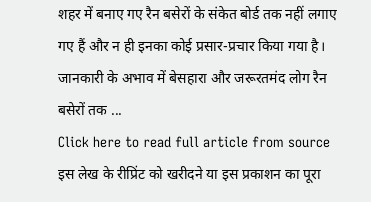शहर में बनाए गए रैन बसेरों के संकेत बोर्ड तक नहीं लगाए गए हैं और न ही इनका कोई प्रसार-प्रचार किया गया है। जानकारी के अभाव में बेसहारा और जरूरतमंद लोग रैन बसेरों तक ...
Click here to read full article from source
इस लेख के रीप्रिंट को खरीदने या इस प्रकाशन का पूरा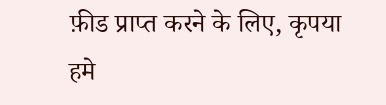फ़ीड प्राप्त करने के लिए, कृपया
हमे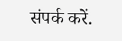संपर्क करें.